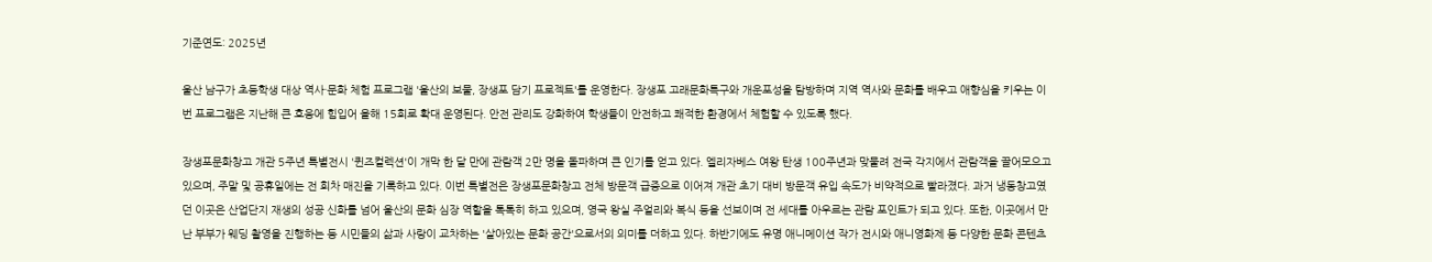기준연도: 2025년

울산 남구가 초등학생 대상 역사·문화 체험 프로그램 '울산의 보물, 장생포 담기 프로젝트'를 운영한다. 장생포 고래문화특구와 개운포성을 탐방하며 지역 역사와 문화를 배우고 애향심을 키우는 이번 프로그램은 지난해 큰 호응에 힘입어 올해 15회로 확대 운영된다. 안전 관리도 강화하여 학생들이 안전하고 쾌적한 환경에서 체험할 수 있도록 했다.

장생포문화창고 개관 5주년 특별전시 '퀸즈컬렉션'이 개막 한 달 만에 관람객 2만 명을 돌파하며 큰 인기를 얻고 있다. 엘리자베스 여왕 탄생 100주년과 맞물려 전국 각지에서 관람객을 끌어모으고 있으며, 주말 및 공휴일에는 전 회차 매진을 기록하고 있다. 이번 특별전은 장생포문화창고 전체 방문객 급증으로 이어져 개관 초기 대비 방문객 유입 속도가 비약적으로 빨라졌다. 과거 냉동창고였던 이곳은 산업단지 재생의 성공 신화를 넘어 울산의 문화 심장 역할을 톡톡히 하고 있으며, 영국 왕실 주얼리와 복식 등을 선보이며 전 세대를 아우르는 관람 포인트가 되고 있다. 또한, 이곳에서 만난 부부가 웨딩 촬영을 진행하는 등 시민들의 삶과 사랑이 교차하는 '살아있는 문화 공간'으로서의 의미를 더하고 있다. 하반기에도 유명 애니메이션 작가 전시와 애니영화제 등 다양한 문화 콘텐츠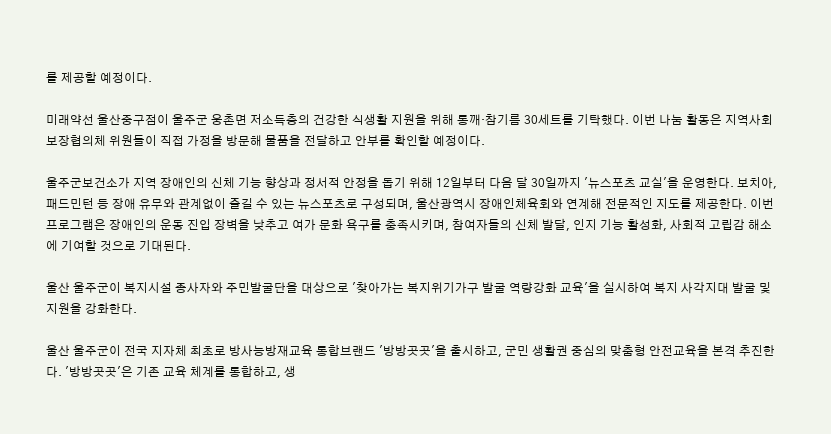를 제공할 예정이다.

미래약선 울산중구점이 울주군 웅촌면 저소득층의 건강한 식생활 지원을 위해 통깨·참기름 30세트를 기탁했다. 이번 나눔 활동은 지역사회보장협의체 위원들이 직접 가정을 방문해 물품을 전달하고 안부를 확인할 예정이다.

울주군보건소가 지역 장애인의 신체 기능 향상과 정서적 안정을 돕기 위해 12일부터 다음 달 30일까지 '뉴스포츠 교실'을 운영한다. 보치아, 패드민턴 등 장애 유무와 관계없이 즐길 수 있는 뉴스포츠로 구성되며, 울산광역시 장애인체육회와 연계해 전문적인 지도를 제공한다. 이번 프로그램은 장애인의 운동 진입 장벽을 낮추고 여가 문화 욕구를 충족시키며, 참여자들의 신체 발달, 인지 기능 활성화, 사회적 고립감 해소에 기여할 것으로 기대된다.

울산 울주군이 복지시설 종사자와 주민발굴단을 대상으로 '찾아가는 복지위기가구 발굴 역량강화 교육'을 실시하여 복지 사각지대 발굴 및 지원을 강화한다.

울산 울주군이 전국 지자체 최초로 방사능방재교육 통합브랜드 '방방곳곳'을 출시하고, 군민 생활권 중심의 맞춤형 안전교육을 본격 추진한다. '방방곳곳'은 기존 교육 체계를 통합하고, 생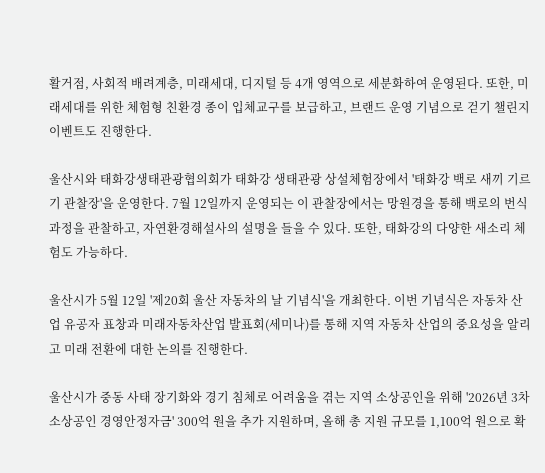활거점, 사회적 배려계층, 미래세대, 디지털 등 4개 영역으로 세분화하여 운영된다. 또한, 미래세대를 위한 체험형 친환경 종이 입체교구를 보급하고, 브랜드 운영 기념으로 걷기 챌린지 이벤트도 진행한다.

울산시와 태화강생태관광협의회가 태화강 생태관광 상설체험장에서 '태화강 백로 새끼 기르기 관찰장'을 운영한다. 7월 12일까지 운영되는 이 관찰장에서는 망원경을 통해 백로의 번식 과정을 관찰하고, 자연환경해설사의 설명을 들을 수 있다. 또한, 태화강의 다양한 새소리 체험도 가능하다.

울산시가 5월 12일 '제20회 울산 자동차의 날 기념식'을 개최한다. 이번 기념식은 자동차 산업 유공자 표창과 미래자동차산업 발표회(세미나)를 통해 지역 자동차 산업의 중요성을 알리고 미래 전환에 대한 논의를 진행한다.

울산시가 중동 사태 장기화와 경기 침체로 어려움을 겪는 지역 소상공인을 위해 '2026년 3차 소상공인 경영안정자금' 300억 원을 추가 지원하며, 올해 총 지원 규모를 1,100억 원으로 확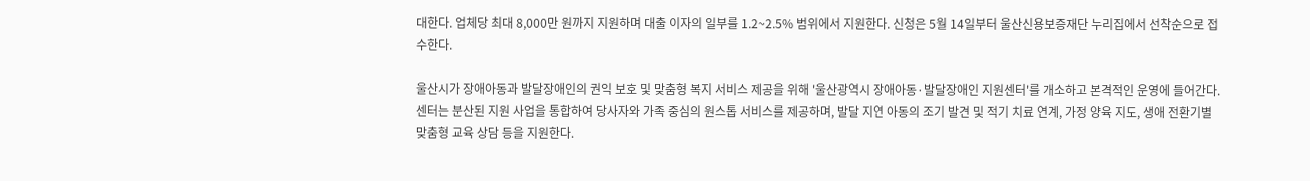대한다. 업체당 최대 8,000만 원까지 지원하며 대출 이자의 일부를 1.2~2.5% 범위에서 지원한다. 신청은 5월 14일부터 울산신용보증재단 누리집에서 선착순으로 접수한다.

울산시가 장애아동과 발달장애인의 권익 보호 및 맞춤형 복지 서비스 제공을 위해 '울산광역시 장애아동·발달장애인 지원센터'를 개소하고 본격적인 운영에 들어간다. 센터는 분산된 지원 사업을 통합하여 당사자와 가족 중심의 원스톱 서비스를 제공하며, 발달 지연 아동의 조기 발견 및 적기 치료 연계, 가정 양육 지도, 생애 전환기별 맞춤형 교육 상담 등을 지원한다.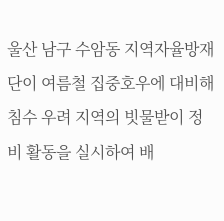울산 남구 수암동 지역자율방재단이 여름철 집중호우에 대비해 침수 우려 지역의 빗물받이 정비 활동을 실시하여 배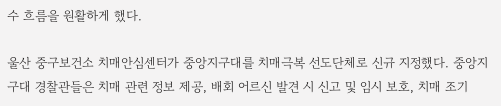수 흐름을 원활하게 했다.

울산 중구보건소 치매안심센터가 중앙지구대를 치매극복 선도단체로 신규 지정했다. 중앙지구대 경찰관들은 치매 관련 정보 제공, 배회 어르신 발견 시 신고 및 임시 보호, 치매 조기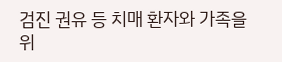검진 권유 등 치매 환자와 가족을 위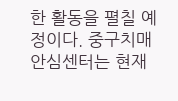한 활동을 펼칠 예정이다. 중구치매안심센터는 현재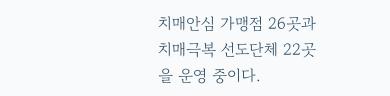치매안심 가맹점 26곳과 치매극복 선도단체 22곳을 운영 중이다.